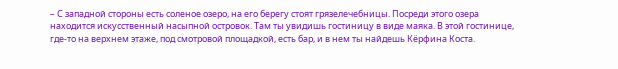– С западной стороны есть соленое озеро, на его берегу стоят грязелечебницы. Посреди этого озера находится искусственный насыпной островок. Там ты увидишь гостиницу в виде маяка. В этой гостинице, где-то на верхнем этаже, под смотровой площадкой, есть бар, и в нем ты найдешь Кёрфина Коста.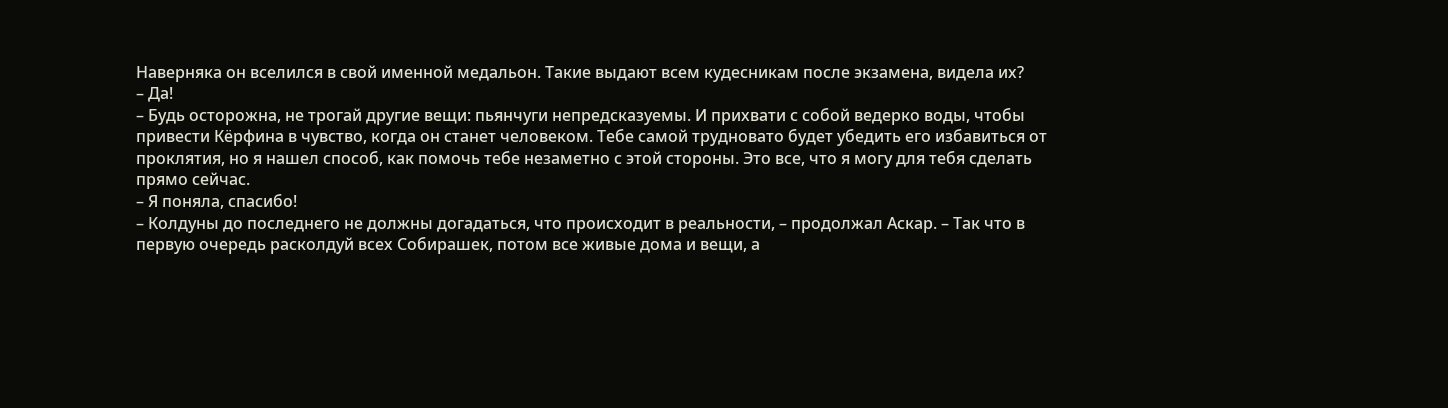Наверняка он вселился в свой именной медальон. Такие выдают всем кудесникам после экзамена, видела их?
– Да!
– Будь осторожна, не трогай другие вещи: пьянчуги непредсказуемы. И прихвати с собой ведерко воды, чтобы привести Кёрфина в чувство, когда он станет человеком. Тебе самой трудновато будет убедить его избавиться от проклятия, но я нашел способ, как помочь тебе незаметно с этой стороны. Это все, что я могу для тебя сделать прямо сейчас.
– Я поняла, спасибо!
– Колдуны до последнего не должны догадаться, что происходит в реальности, – продолжал Аскар. – Так что в первую очередь расколдуй всех Собирашек, потом все живые дома и вещи, а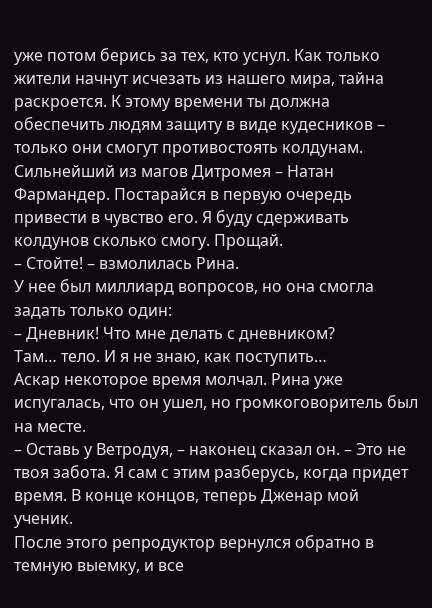уже потом берись за тех, кто уснул. Как только жители начнут исчезать из нашего мира, тайна раскроется. К этому времени ты должна обеспечить людям защиту в виде кудесников – только они смогут противостоять колдунам. Сильнейший из магов Дитромея – Натан Фармандер. Постарайся в первую очередь привести в чувство его. Я буду сдерживать колдунов сколько смогу. Прощай.
– Стойте! – взмолилась Рина.
У нее был миллиард вопросов, но она смогла задать только один:
– Дневник! Что мне делать с дневником?
Там… тело. И я не знаю, как поступить…
Аскар некоторое время молчал. Рина уже испугалась, что он ушел, но громкоговоритель был на месте.
– Оставь у Ветродуя, – наконец сказал он. – Это не твоя забота. Я сам с этим разберусь, когда придет время. В конце концов, теперь Дженар мой ученик.
После этого репродуктор вернулся обратно в темную выемку, и все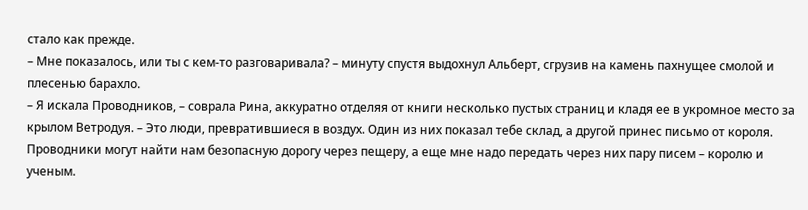стало как прежде.
– Мне показалось, или ты с кем-то разговаривала? – минуту спустя выдохнул Альберт, сгрузив на камень пахнущее смолой и плесенью барахло.
– Я искала Проводников, – соврала Рина, аккуратно отделяя от книги несколько пустых страниц и кладя ее в укромное место за крылом Ветродуя. – Это люди, превратившиеся в воздух. Один из них показал тебе склад, а другой принес письмо от короля. Проводники могут найти нам безопасную дорогу через пещеру, а еще мне надо передать через них пару писем – королю и ученым.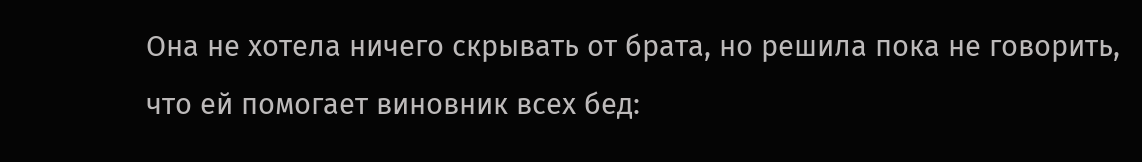Она не хотела ничего скрывать от брата, но решила пока не говорить, что ей помогает виновник всех бед: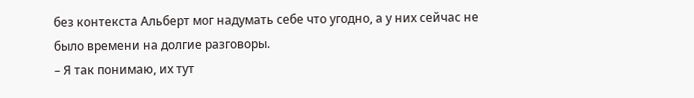без контекста Альберт мог надумать себе что угодно, а у них сейчас не было времени на долгие разговоры.
– Я так понимаю, их тут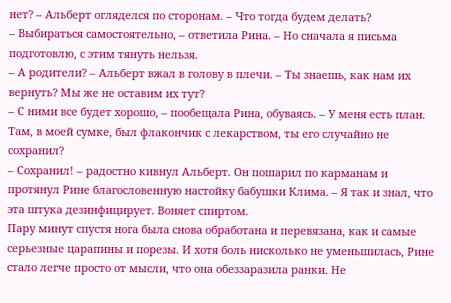нет? – Альберт огляделся по сторонам. – Что тогда будем делать?
– Выбираться самостоятельно, – ответила Рина. – Но сначала я письма подготовлю, с этим тянуть нельзя.
– А родители? – Альберт вжал в голову в плечи. – Ты знаешь, как нам их вернуть? Мы же не оставим их тут?
– С ними все будет хорошо, – пообещала Рина, обуваясь. – У меня есть план. Там, в моей сумке, был флакончик с лекарством, ты его случайно не сохранил?
– Сохранил! – радостно кивнул Альберт. Он пошарил по карманам и протянул Рине благословенную настойку бабушки Клима. – Я так и знал, что эта штука дезинфицирует. Воняет спиртом.
Пару минут спустя нога была снова обработана и перевязана, как и самые серьезные царапины и порезы. И хотя боль нисколько не уменьшилась, Рине стало легче просто от мысли, что она обеззаразила ранки. Не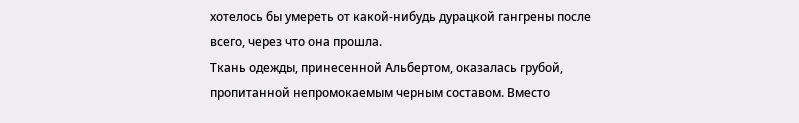хотелось бы умереть от какой-нибудь дурацкой гангрены после всего, через что она прошла.
Ткань одежды, принесенной Альбертом, оказалась грубой, пропитанной непромокаемым черным составом. Вместо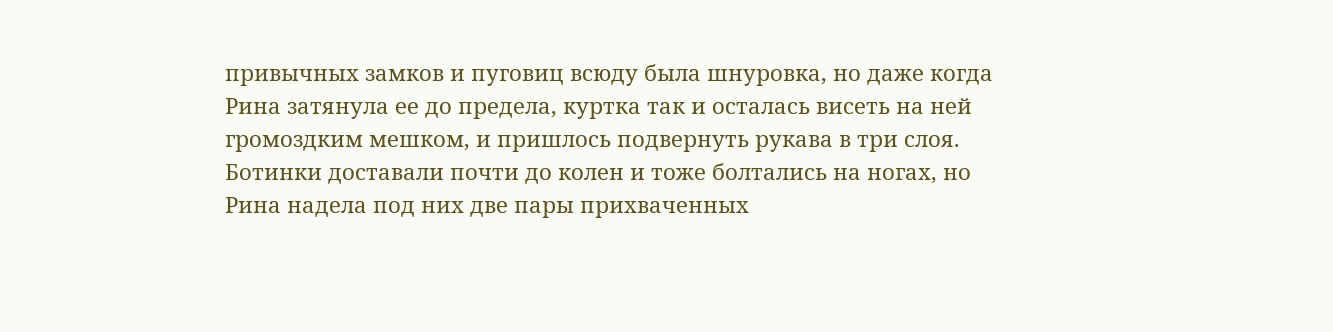привычных замков и пуговиц всюду была шнуровка, но даже когда Рина затянула ее до предела, куртка так и осталась висеть на ней громоздким мешком, и пришлось подвернуть рукава в три слоя. Ботинки доставали почти до колен и тоже болтались на ногах, но Рина надела под них две пары прихваченных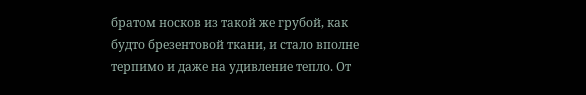братом носков из такой же грубой, как будто брезентовой ткани, и стало вполне терпимо и даже на удивление тепло. От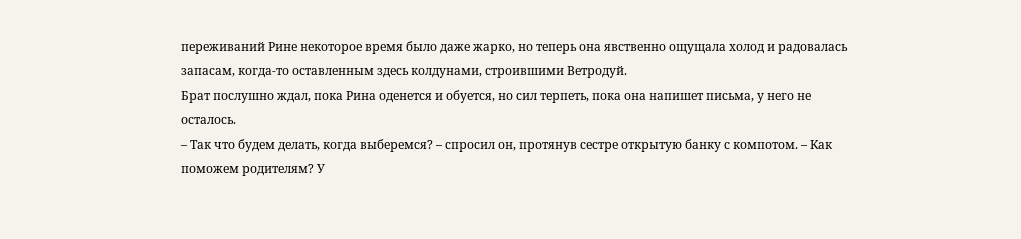переживаний Рине некоторое время было даже жарко, но теперь она явственно ощущала холод и радовалась запасам, когда-то оставленным здесь колдунами, строившими Ветродуй.
Брат послушно ждал, пока Рина оденется и обуется, но сил терпеть, пока она напишет письма, у него не осталось.
– Так что будем делать, когда выберемся? – спросил он, протянув сестре открытую банку с компотом. – Как поможем родителям? У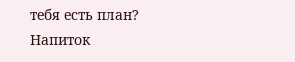тебя есть план?
Напиток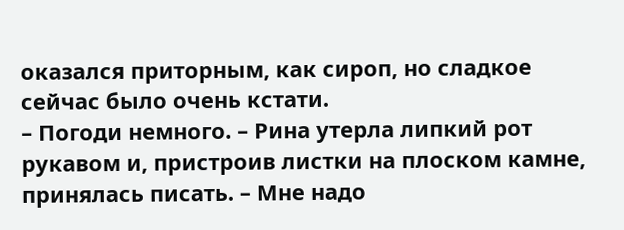оказался приторным, как сироп, но сладкое сейчас было очень кстати.
– Погоди немного. – Рина утерла липкий рот рукавом и, пристроив листки на плоском камне, принялась писать. – Мне надо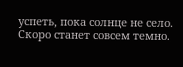успеть, пока солнце не село. Скоро станет совсем темно.